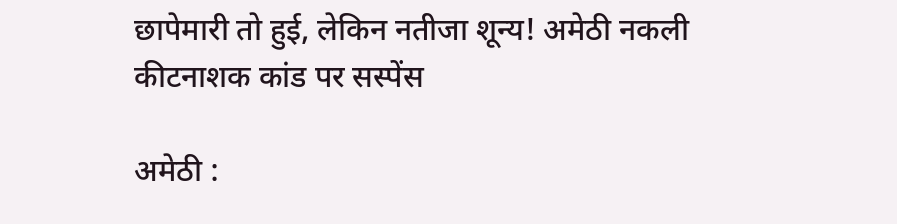छापेमारी तो हुई, लेकिन नतीजा शून्य! अमेठी नकली कीटनाशक कांड पर सस्पेंस

अमेठी :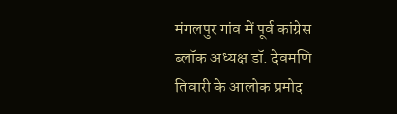मंगलपुर गांव में पूर्व कांग्रेस ब्लॉक अध्यक्ष डॉ. देवमणि तिवारी के आलोक प्रमोद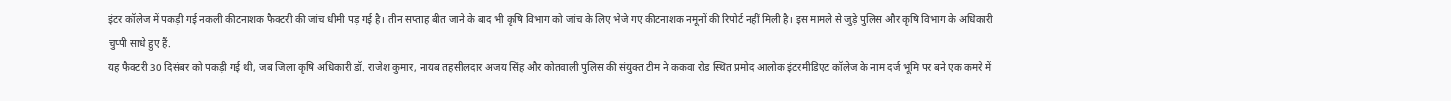इंटर कॉलेज में पकड़ी गई नकली कीटनाशक फैक्टरी की जांच धीमी पड़ गई है। तीन सप्ताह बीत जाने के बाद भी कृषि विभाग को जांच के लिए भेजे गए कीटनाशक नमूनों की रिपोर्ट नहीं मिली है। इस मामले से जुड़े पुलिस और कृषि विभाग के अधिकारी चुप्पी साधे हुए हैं.
यह फैक्टरी 30 दिसंबर को पकड़ी गई थी, जब जिला कृषि अधिकारी डॉ. राजेश कुमार, नायब तहसीलदार अजय सिंह और कोतवाली पुलिस की संयुक्त टीम ने ककवा रोड स्थित प्रमोद आलोक इंटरमीडिएट कॉलेज के नाम दर्ज भूमि पर बने एक कमरे में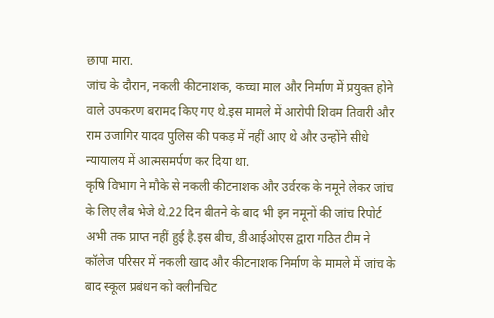छापा मारा.
जांच के दौरान, नकली कीटनाशक, कच्चा माल और निर्माण में प्रयुक्त होने वाले उपकरण बरामद किए गए थे.इस मामले में आरोपी शिवम तिवारी और राम उजागिर यादव पुलिस की पकड़ में नहीं आए थे और उन्होंने सीधे न्यायालय में आत्मसमर्पण कर दिया था.
कृषि विभाग ने मौके से नकली कीटनाशक और उर्वरक के नमूने लेकर जांच के लिए लैब भेजे थे.22 दिन बीतने के बाद भी इन नमूनों की जांच रिपोर्ट अभी तक प्राप्त नहीं हुई है.इस बीच, डीआईओएस द्वारा गठित टीम ने कॉलेज परिसर में नकली खाद और कीटनाशक निर्माण के मामले में जांच के बाद स्कूल प्रबंधन को क्लीनचिट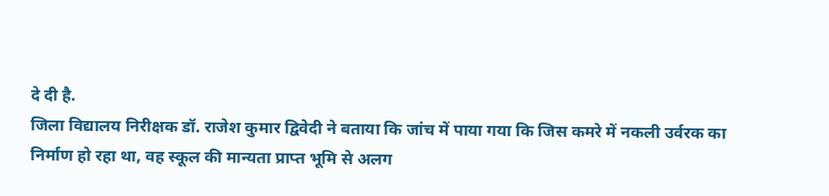दे दी है.
जिला विद्यालय निरीक्षक डॉ. राजेश कुमार द्विवेदी ने बताया कि जांच में पाया गया कि जिस कमरे में नकली उर्वरक का निर्माण हो रहा था, वह स्कूल की मान्यता प्राप्त भूमि से अलग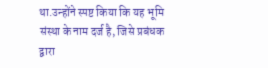था.उन्होंने स्पष्ट किया कि यह भूमि संस्था के नाम दर्ज है, जिसे प्रबंधक द्वारा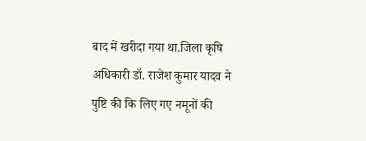बाद में खरीदा गया था.जिला कृषि अधिकारी डॉ. राजेश कुमार यादव ने पुष्टि की कि लिए गए नमूनों की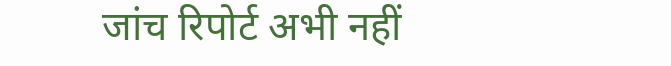जांच रिपोर्ट अभी नहीं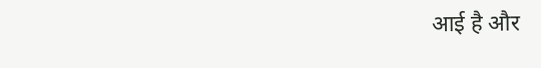आई है और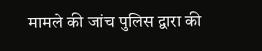मामले की जांच पुलिस द्वारा की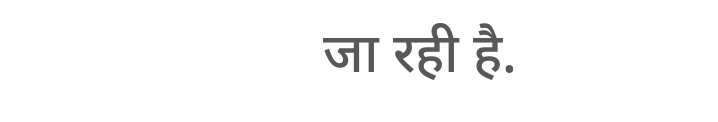जा रही है.